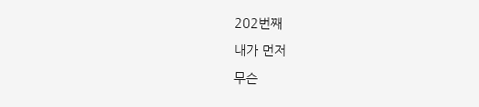202번째
내가 먼저
무슨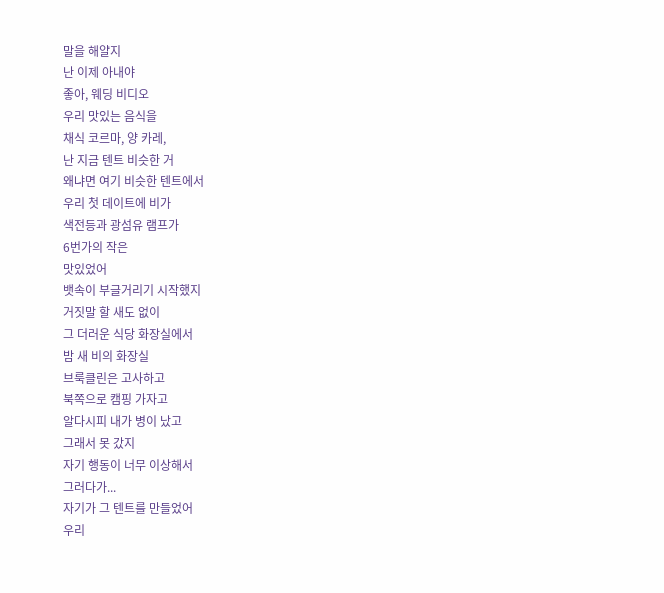말을 해얄지
난 이제 아내야
좋아, 웨딩 비디오
우리 맛있는 음식을
채식 코르마, 양 카레,
난 지금 텐트 비슷한 거
왜냐면 여기 비슷한 텐트에서
우리 첫 데이트에 비가
색전등과 광섬유 램프가
6번가의 작은
맛있었어
뱃속이 부글거리기 시작했지
거짓말 할 새도 없이
그 더러운 식당 화장실에서
밤 새 비의 화장실
브룩클린은 고사하고
북쪽으로 캠핑 가자고
알다시피 내가 병이 났고
그래서 못 갔지
자기 행동이 너무 이상해서
그러다가...
자기가 그 텐트를 만들었어
우리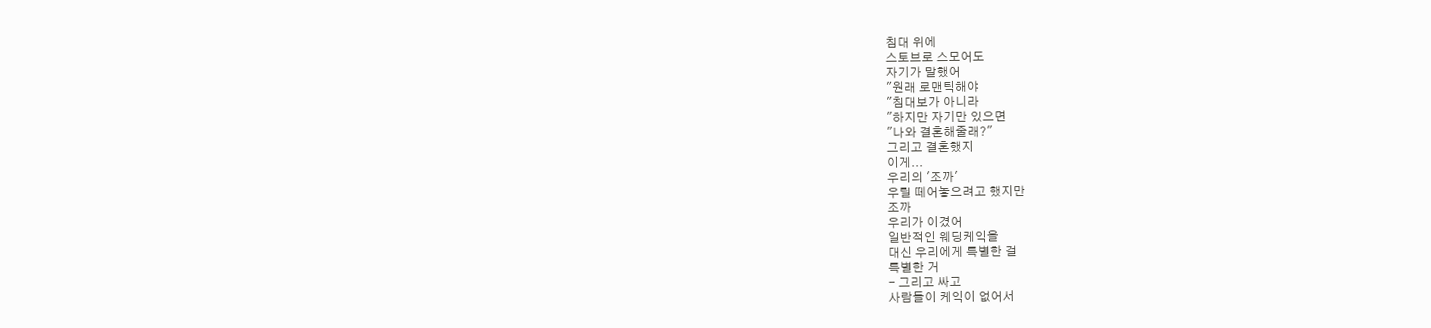침대 위에
스토브로 스모어도
자기가 말했어
"원래 로맨틱해야
"침대보가 아니라
"하지만 자기만 있으면
"나와 결혼해줄래?"
그리고 결혼했지
이게...
우리의 '조까'
우릴 떼어놓으려고 했지만
조까
우리가 이겼어
일반적인 웨딩케익을
대신 우리에게 특별한 걸
특별한 거
- 그리고 싸고
사람들이 케익이 없어서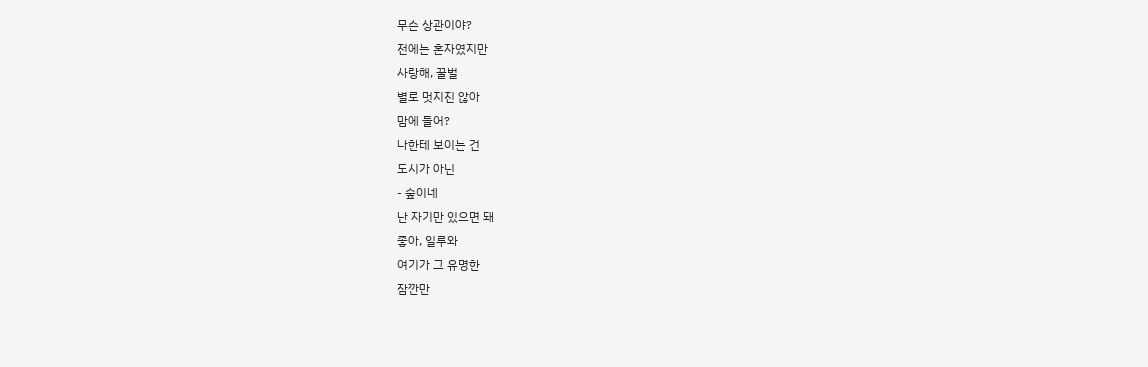무슨 상관이야?
전에는 혼자였지만
사랑해, 꿀벌
별로 멋지진 않아
맘에 들어?
나한테 보이는 건
도시가 아닌
- 숲이네
난 자기만 있으면 돼
좋아, 일루와
여기가 그 유명한
잠깐만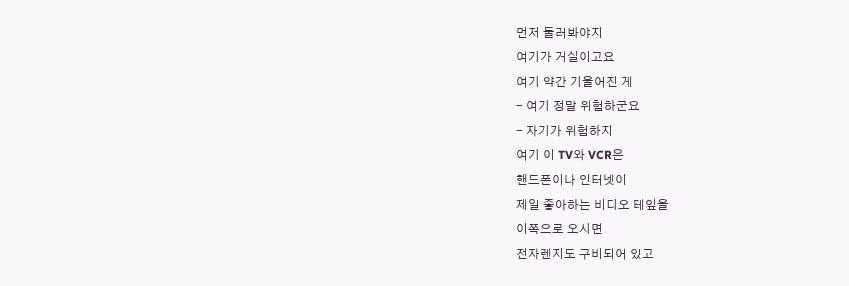먼저 둘러봐야지
여기가 거실이고요
여기 약간 기울어진 게
- 여기 정말 위험하군요
- 자기가 위험하지
여기 이 TV와 VCR은
핸드폰이나 인터넷이
제일 좋아하는 비디오 테잎을
이쪽으로 오시면
전자렌지도 구비되어 있고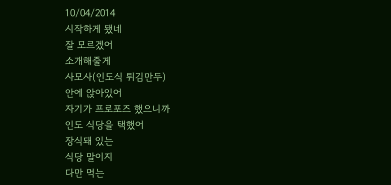10/04/2014
시작하게 됐네
잘 모르겠어
소개해줄게
사모사(인도식 튀김만두)
안에 앉아있어
자기가 프로포즈 했으니까
인도 식당을 택했어
장식돼 있는
식당 말이지
다만 먹는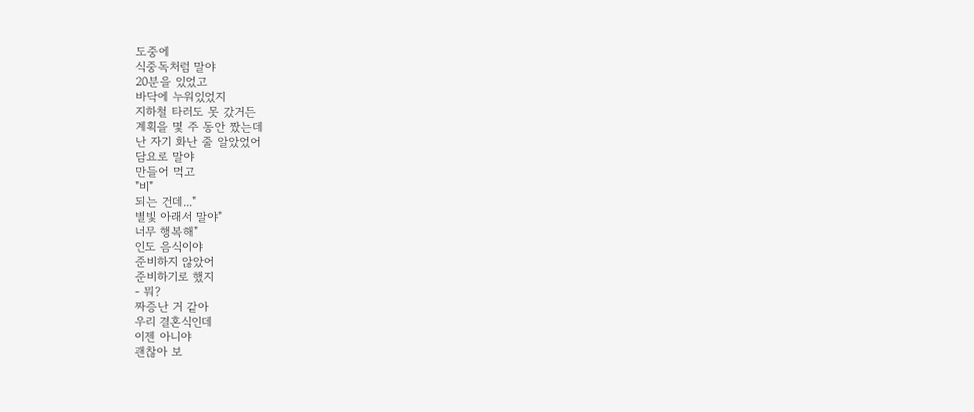도중에
식중독처럼 말야
20분을 있었고
바닥에 누워있었지
지하철 타러도 못 갔거든
계획을 몇 주 동안 짰는데
난 자기 화난 줄 알았었어
담요로 말야
만들어 먹고
"비"
되는 건데..."
별빛 아래서 말야"
너무 행복해"
인도 음식이야
준비하지 않았어
준비하기로 했지
- 뭐?
짜증난 거 같아
우리 결혼식인데
이젠 아니야
괜찮아 보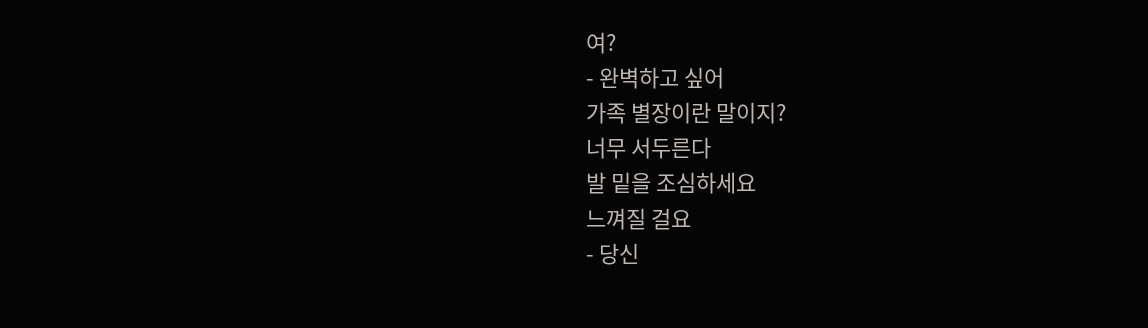여?
- 완벽하고 싶어
가족 별장이란 말이지?
너무 서두른다
발 밑을 조심하세요
느껴질 걸요
- 당신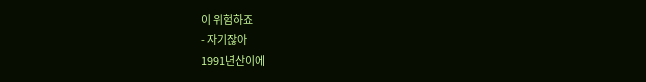이 위험하죠
- 자기잖아
1991년산이에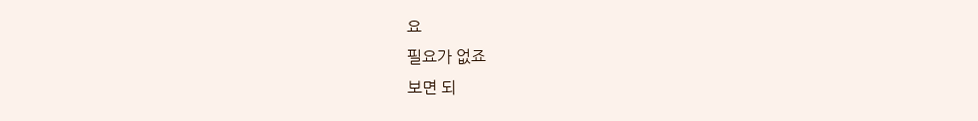요
필요가 없죠
보면 되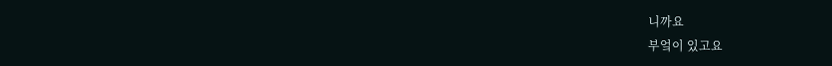니까요
부엌이 있고요